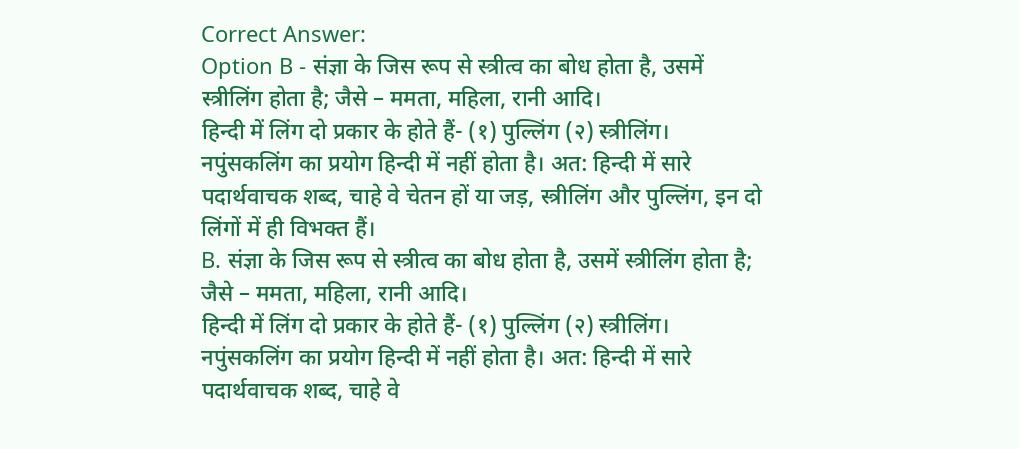Correct Answer:
Option B - संज्ञा के जिस रूप से स्त्रीत्व का बोध होता है, उसमें स्त्रीलिंग होता है; जैसे – ममता, महिला, रानी आदि।
हिन्दी में लिंग दो प्रकार के होते हैं- (१) पुल्लिंग (२) स्त्रीलिंग।
नपुंसकलिंग का प्रयोग हिन्दी में नहीं होता है। अत: हिन्दी में सारे पदार्थवाचक शब्द, चाहे वे चेतन हों या जड़, स्त्रीलिंग और पुल्लिंग, इन दो लिंगों में ही विभक्त हैं।
B. संज्ञा के जिस रूप से स्त्रीत्व का बोध होता है, उसमें स्त्रीलिंग होता है; जैसे – ममता, महिला, रानी आदि।
हिन्दी में लिंग दो प्रकार के होते हैं- (१) पुल्लिंग (२) स्त्रीलिंग।
नपुंसकलिंग का प्रयोग हिन्दी में नहीं होता है। अत: हिन्दी में सारे पदार्थवाचक शब्द, चाहे वे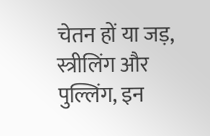चेतन हों या जड़, स्त्रीलिंग और पुल्लिंग, इन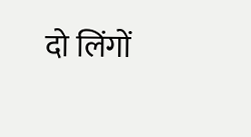दो लिंगों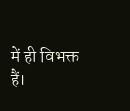में ही विभक्त हैं।